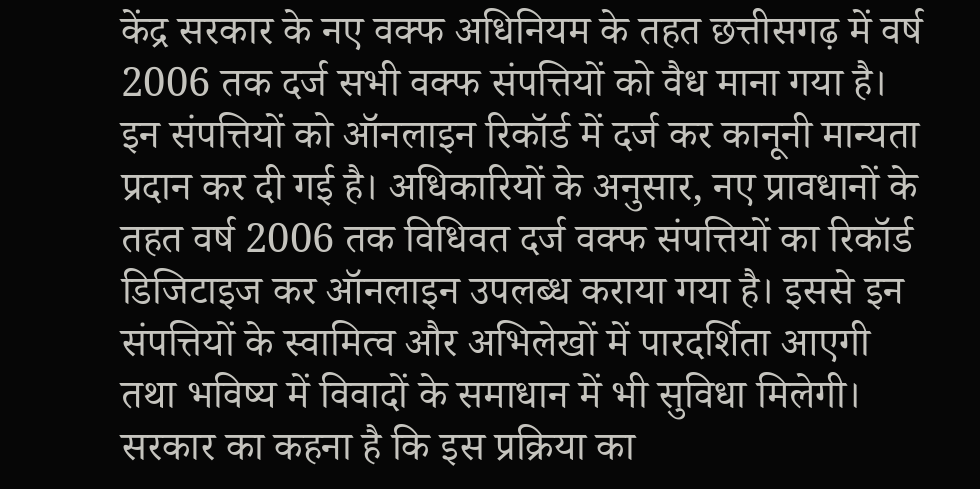केंद्र सरकार के नए वक्फ अधिनियम के तहत छत्तीसगढ़ में वर्ष 2006 तक दर्ज सभी वक्फ संपत्तियों को वैध माना गया है। इन संपत्तियों को ऑनलाइन रिकॉर्ड में दर्ज कर कानूनी मान्यता प्रदान कर दी गई है। अधिकारियों के अनुसार, नए प्रावधानों के तहत वर्ष 2006 तक विधिवत दर्ज वक्फ संपत्तियों का रिकॉर्ड डिजिटाइज कर ऑनलाइन उपलब्ध कराया गया है। इससे इन संपत्तियों के स्वामित्व और अभिलेखों में पारदर्शिता आएगी तथा भविष्य में विवादों के समाधान में भी सुविधा मिलेगी। सरकार का कहना है कि इस प्रक्रिया का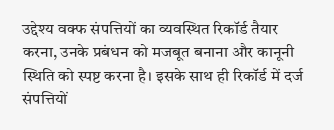उद्देश्य वक्फ संपत्तियों का व्यवस्थित रिकॉर्ड तैयार करना, उनके प्रबंधन को मजबूत बनाना और कानूनी स्थिति को स्पष्ट करना है। इसके साथ ही रिकॉर्ड में दर्ज संपत्तियों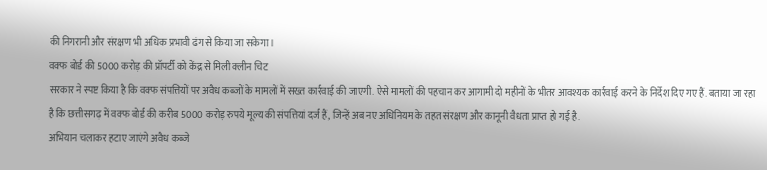की निगरानी और संरक्षण भी अधिक प्रभावी ढंग से किया जा सकेगा।
वक्फ बोर्ड की 5000 करोड़ की प्रॉपर्टी को केंद्र से मिली क्लीन चिट
सरकार ने स्पष्ट किया है कि वक्फ संपत्तियों पर अवैध कब्जों के मामलों में सख्त कार्रवाई की जाएगी. ऐसे मामलों की पहचान कर आगामी दो महीनों के भीतर आवश्यक कार्रवाई करने के निर्देश दिए गए हैं. बताया जा रहा है कि छत्तीसगढ़ में वक्फ बोर्ड की करीब 5000 करोड़ रुपये मूल्य की संपत्तियां दर्ज हैं, जिन्हें अब नए अधिनियम के तहत संरक्षण और कानूनी वैधता प्राप्त हो गई है.
अभियान चलाकर हटाए जाएंगे अवैध कब्जे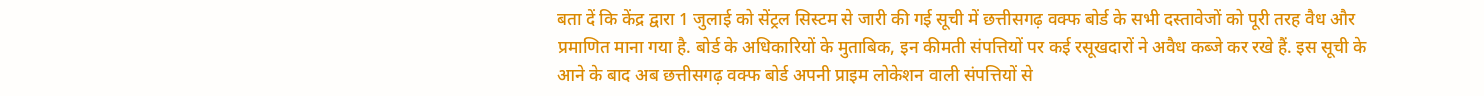बता दें कि केंद्र द्वारा 1 जुलाई को सेंट्रल सिस्टम से जारी की गई सूची में छत्तीसगढ़ वक्फ बोर्ड के सभी दस्तावेजों को पूरी तरह वैध और प्रमाणित माना गया है. बोर्ड के अधिकारियों के मुताबिक, इन कीमती संपत्तियों पर कई रसूखदारों ने अवैध कब्जे कर रखे हैं. इस सूची के आने के बाद अब छत्तीसगढ़ वक्फ बोर्ड अपनी प्राइम लोकेशन वाली संपत्तियों से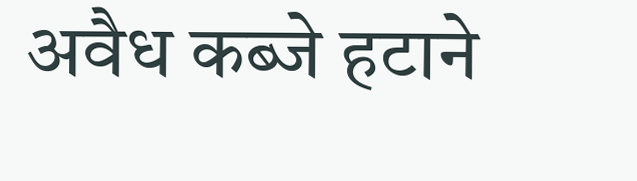अवैध कब्जे हटाने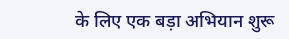के लिए एक बड़ा अभियान शुरू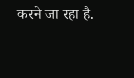करने जा रहा है.